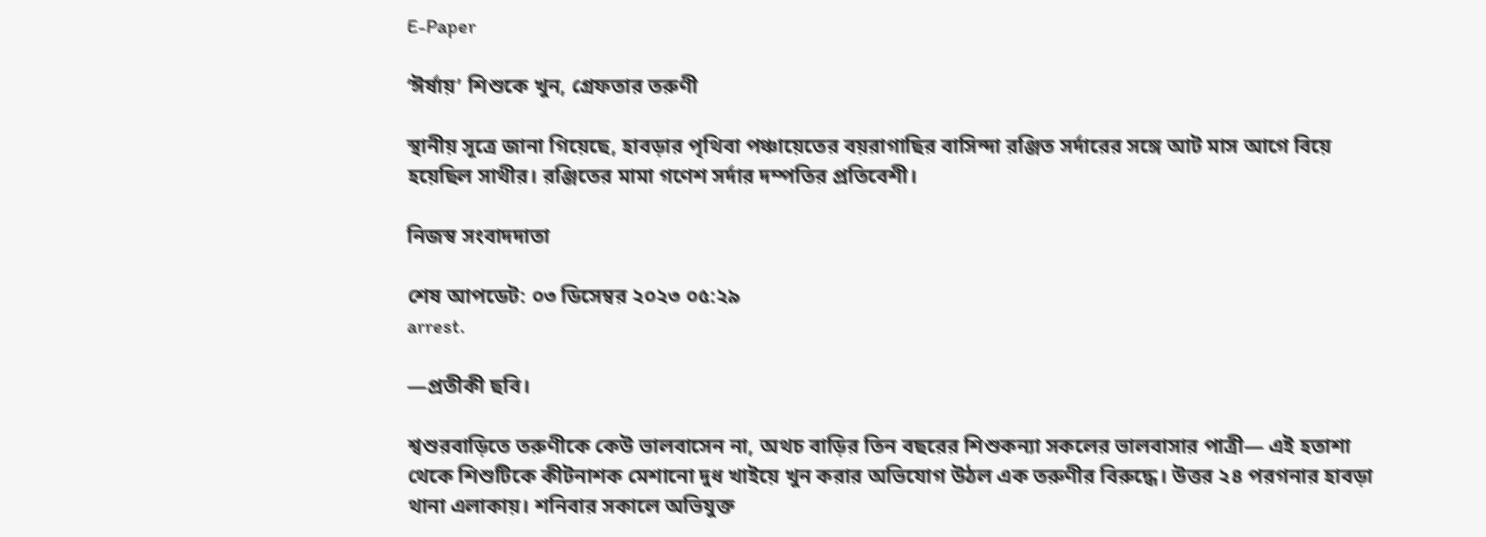E-Paper

‘ঈর্ষায়’ শিশুকে খুন, গ্রেফতার তরুণী

স্থানীয় সূত্রে জানা গিয়েছে, হাবড়ার পৃথিবা পঞ্চায়েতের বয়রাগাছির বাসিন্দা রঞ্জিত সর্দারের সঙ্গে আট মাস আগে বিয়ে হয়েছিল সাথীর। রঞ্জিতের মামা গণেশ সর্দার দম্পতির প্রতিবেশী।

নিজস্ব সংবাদদাতা

শেষ আপডেট: ০৩ ডিসেম্বর ২০২৩ ০৫:২৯
arrest.

—প্রতীকী ছবি।

শ্বশুরবাড়িতে তরুণীকে কেউ ভালবাসেন না, অথচ বাড়ির তিন বছরের শিশুকন্যা সকলের ভালবাসার পাত্রী— এই হতাশা থেকে শিশুটিকে কীটনাশক মেশানো দুধ খাইয়ে খুন করার অভিযোগ উঠল এক তরুণীর বিরুদ্ধে। উত্তর ২৪ পরগনার হাবড়া থানা এলাকায়। শনিবার সকালে অভিযুক্ত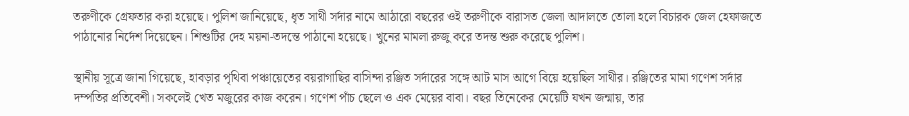তরুণীকে গ্রেফতার করা হয়েছে। পুলিশ জানিয়েছে, ধৃত সাথী সর্দার নামে আঠারো বছরের ওই তরুণীকে বারাসত জেলা আদালতে তোলা হলে বিচারক জেল হেফাজতে পাঠানোর নির্দেশ দিয়েছেন। শিশুটির দেহ ময়না-তদন্তে পাঠানো হয়েছে। খুনের মামলা রুজু করে তদন্ত শুরু করেছে পুলিশ।

স্থানীয় সূত্রে জানা গিয়েছে, হাবড়ার পৃথিবা পঞ্চায়েতের বয়রাগাছির বাসিন্দা রঞ্জিত সর্দারের সঙ্গে আট মাস আগে বিয়ে হয়েছিল সাথীর। রঞ্জিতের মামা গণেশ সর্দার দম্পতির প্রতিবেশী। সকলেই খেত মজুরের কাজ করেন। গণেশ পাঁচ ছেলে ও এক মেয়ের বাবা। বছর তিনেকের মেয়েটি যখন জন্মায়, তার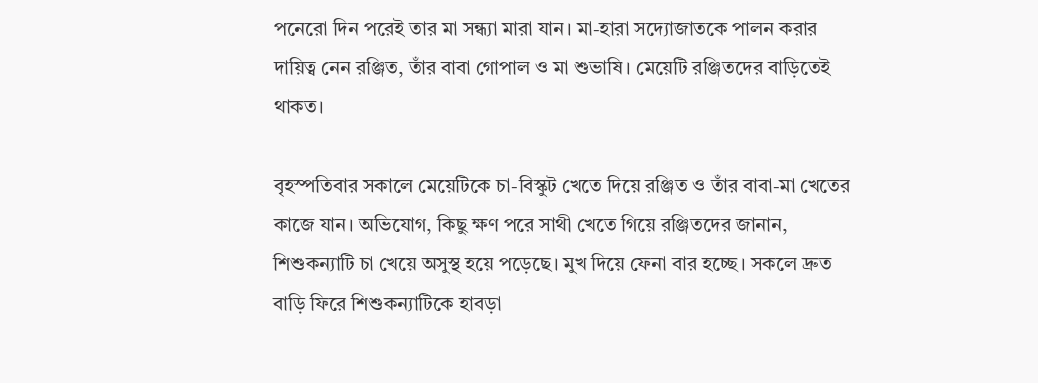পনেরো দিন পরেই তার মা সন্ধ্যা মারা যান। মা-হারা সদ্যোজাতকে পালন করার দায়িত্ব নেন রঞ্জিত, তাঁর বাবা গোপাল ও মা শুভাষি। মেয়েটি রঞ্জিতদের বাড়িতেই থাকত।

বৃহস্পতিবার সকালে মেয়েটিকে চা-বিস্কুট খেতে দিয়ে রঞ্জিত ও তাঁর বাবা-মা খেতের কাজে যান। অভিযোগ, কিছু ক্ষণ পরে সাথী খেতে গিয়ে রঞ্জিতদের জানান, শিশুকন্যাটি চা খেয়ে অসুস্থ হয়ে পড়েছে। মুখ দিয়ে ফেনা বার হচ্ছে। সকলে দ্রুত বাড়ি ফিরে শিশুকন্যাটিকে হাবড়া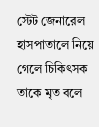স্টেট জেনারেল হাসপাতালে নিয়ে গেলে চিকিৎসক তাকে মৃত বলে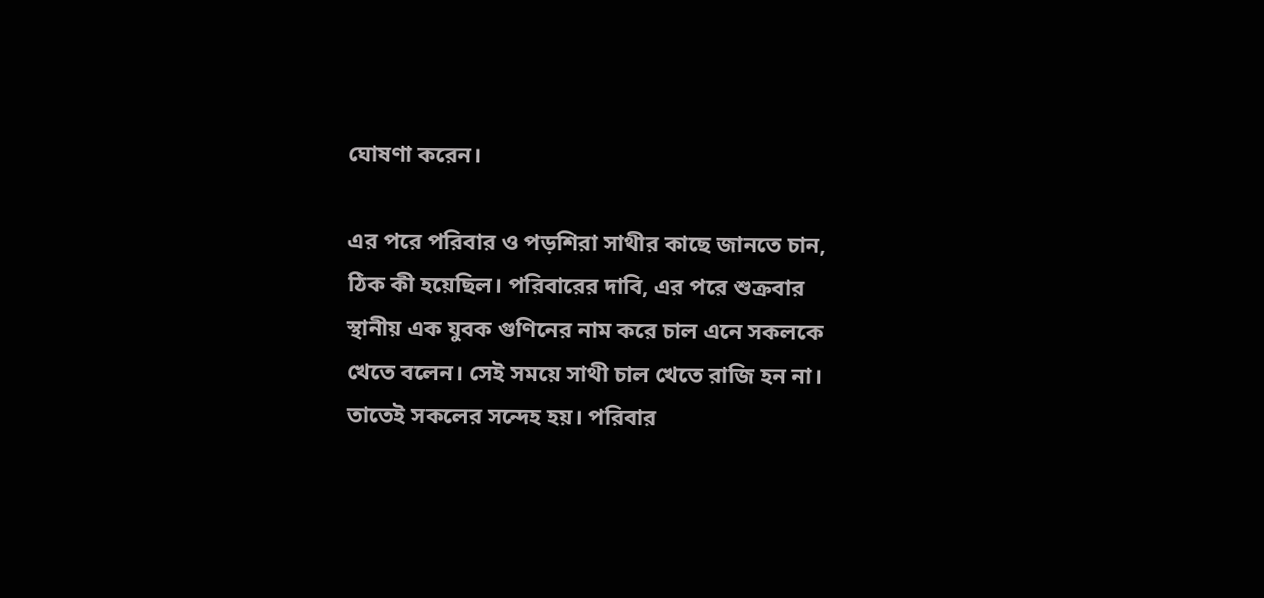ঘোষণা করেন।

এর পরে পরিবার ও পড়শিরা সাথীর কাছে জানতে চান, ঠিক কী হয়েছিল। পরিবারের দাবি, এর পরে শুক্রবার স্থানীয় এক যুবক গুণিনের নাম করে চাল এনে সকলকে খেতে বলেন। সেই সময়ে সাথী চাল খেতে রাজি হন না। তাতেই সকলের সন্দেহ হয়। পরিবার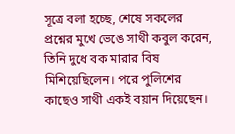সূত্রে বলা হচ্ছে, শেষে সকলের প্রশ্নের মুখে ভেঙে সাথী কবুল করেন, তিনি দুধে বক মারার বিষ মিশিয়েছিলেন। পরে পুলিশের কাছেও সাথী একই বয়ান দিয়েছেন।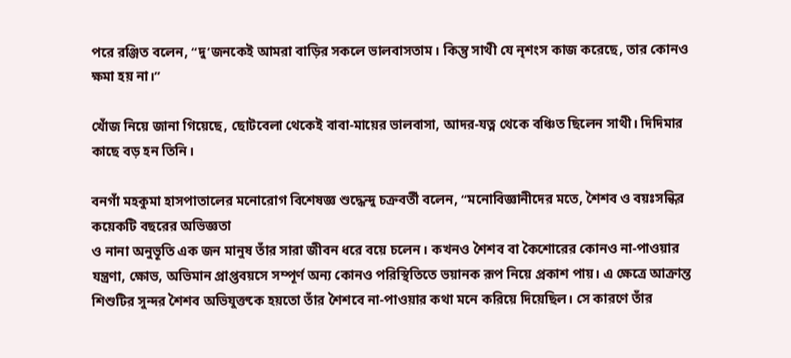পরে রঞ্জিত বলেন, “দু’জনকেই আমরা বাড়ির সকলে ভালবাসতাম। কিন্তু সাথী যে নৃশংস কাজ করেছে, তার কোনও ক্ষমা হয় না।”

খোঁজ নিয়ে জানা গিয়েছে, ছোটবেলা থেকেই বাবা-মায়ের ভালবাসা, আদর-যত্ন থেকে বঞ্চিত ছিলেন সাথী। দিদিমার কাছে বড় হন তিনি।

বনগাঁ মহকুমা হাসপাতালের মনোরোগ বিশেষজ্ঞ শুদ্ধেন্দু চক্রবর্তী বলেন, “মনোবিজ্ঞানীদের মতে, শৈশব ও বয়ঃসন্ধির কয়েকটি বছরের অভিজ্ঞতা
ও নানা অনুভূতি এক জন মানুষ তাঁর সারা জীবন ধরে বয়ে চলেন। কখনও শৈশব বা কৈশোরের কোনও না-পাওয়ার যন্ত্রণা, ক্ষোভ, অভিমান প্রাপ্তবয়সে সম্পূর্ণ অন্য কোনও পরিস্থিতিতে ভয়ানক রূপ নিয়ে প্রকাশ পায়। এ ক্ষেত্রে আক্রান্ত শিশুটির সুন্দর শৈশব অভিযুক্তকে হয়তো তাঁর শৈশবে না-পাওয়ার কথা মনে করিয়ে দিয়েছিল। সে কারণে তাঁর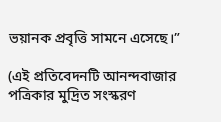ভয়ানক প্রবৃত্তি সামনে এসেছে।”

(এই প্রতিবেদনটি আনন্দবাজার পত্রিকার মুদ্রিত সংস্করণ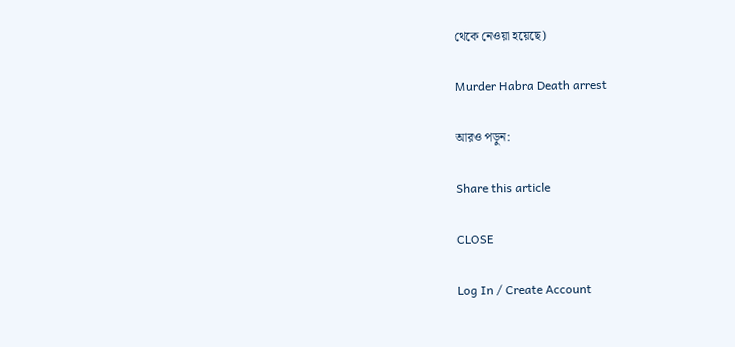থেকে নেওয়া হয়েছে)

Murder Habra Death arrest

আরও পড়ুন:

Share this article

CLOSE

Log In / Create Account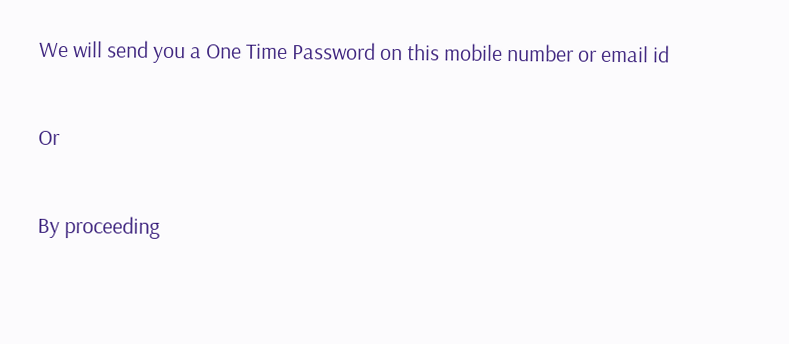We will send you a One Time Password on this mobile number or email id

Or

By proceeding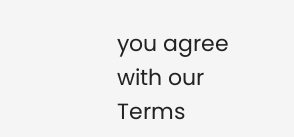you agree with our Terms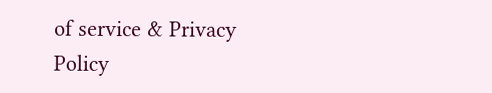of service & Privacy Policy